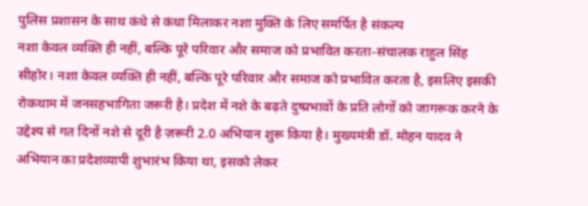पुलिस प्रशासन के साथ कंधे से कंधा मिलाकर नशा मुक्ति के लिए समर्पित है संकल्प
नशा केवल व्यक्ति ही नहीं, बल्कि पूरे परिवार और समाज को प्रभावित करता-संचालक राहुल सिंह
सीहोर। नशा केवल व्यक्ति ही नहीं, बल्कि पूरे परिवार और समाज को प्रभावित करता है, इसलिए इसकी रोकथाम में जनसहभागिता जरूरी है। प्रदेश में नशे के बढ़ते दुष्प्रभावों के प्रति लोगों को जागरूक करने के उद्देश्य से गत दिनों नशे से दूरी है ज़रूरी 2.0 अभियान शुरू किया है। मुख्यमंत्री डॉ. मोहन यादव ने अभियान का प्रदेशव्यापी शुभारंभ किया था, इसको लेकर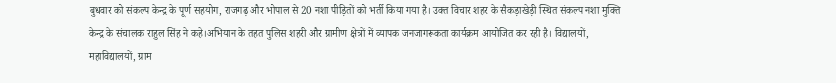बुधवार को संकल्प केन्द्र के पूर्ण सहयोग, राजगढ़ और भोपाल से 20 नशा पीड़ितों को भर्ती किया गया है। उक्त विचार शहर के सैकड़ाखेड़ी स्थित संकल्प नशा मुक्ति केन्द्र के संचालक राहुल सिंह ने कहे।अभियान के तहत पुलिस शहरी और ग्रामीण क्षेत्रों में व्यापक जनजागरूकता कार्यक्रम आयोजित कर रही है। विद्यालयों, महाविद्यालयों, ग्राम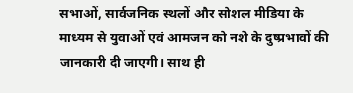सभाओं, सार्वजनिक स्थलों और सोशल मीडिया के माध्यम से युवाओं एवं आमजन को नशे के दुष्प्रभावों की जानकारी दी जाएगी। साथ ही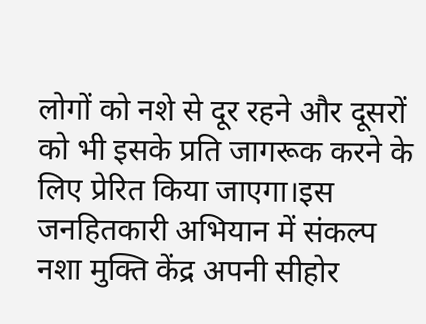लोगों को नशे से दूर रहने और दूसरों को भी इसके प्रति जागरूक करने के लिए प्रेरित किया जाएगा।इस जनहितकारी अभियान में संकल्प नशा मुक्ति केंद्र अपनी सीहोर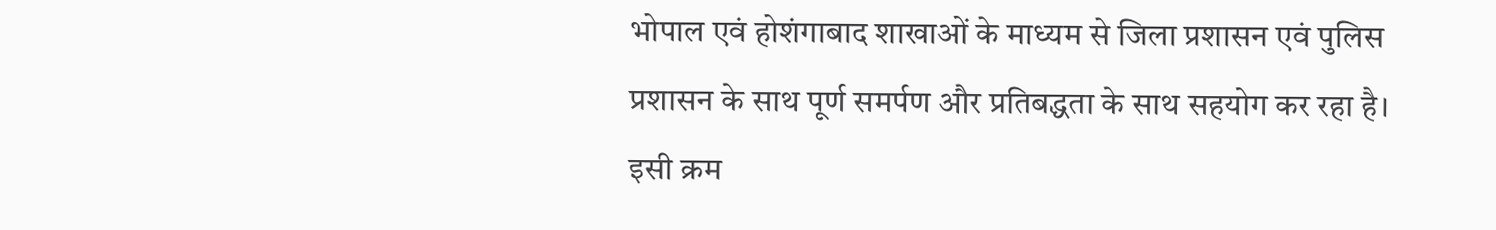भोपाल एवं होशंगाबाद शाखाओं के माध्यम से जिला प्रशासन एवं पुलिस प्रशासन के साथ पूर्ण समर्पण और प्रतिबद्धता के साथ सहयोग कर रहा है। इसी क्रम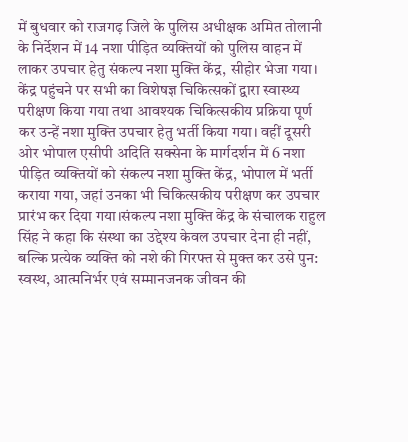में बुधवार को राजगढ़ जिले के पुलिस अधीक्षक अमित तोलानी के निर्देशन में 14 नशा पीड़ित व्यक्तियों को पुलिस वाहन में लाकर उपचार हेतु संकल्प नशा मुक्ति केंद्र, सीहोर भेजा गया। केंद्र पहुंचने पर सभी का विशेषज्ञ चिकित्सकों द्वारा स्वास्थ्य परीक्षण किया गया तथा आवश्यक चिकित्सकीय प्रक्रिया पूर्ण कर उन्हें नशा मुक्ति उपचार हेतु भर्ती किया गया। वहीं दूसरी ओर भोपाल एसीपी अदिति सक्सेना के मार्गदर्शन में 6 नशा पीड़ित व्यक्तियों को संकल्प नशा मुक्ति केंद्र, भोपाल में भर्ती कराया गया, जहां उनका भी चिकित्सकीय परीक्षण कर उपचार प्रारंभ कर दिया गया।संकल्प नशा मुक्ति केंद्र के संचालक राहुल सिंह ने कहा कि संस्था का उद्देश्य केवल उपचार देना ही नहीं, बल्कि प्रत्येक व्यक्ति को नशे की गिरफ्त से मुक्त कर उसे पुन: स्वस्थ, आत्मनिर्भर एवं सम्मानजनक जीवन की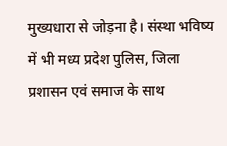मुख्यधारा से जोड़ना है। संस्था भविष्य में भी मध्य प्रदेश पुलिस, जिला प्रशासन एवं समाज के साथ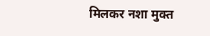मिलकर नशा मुक्त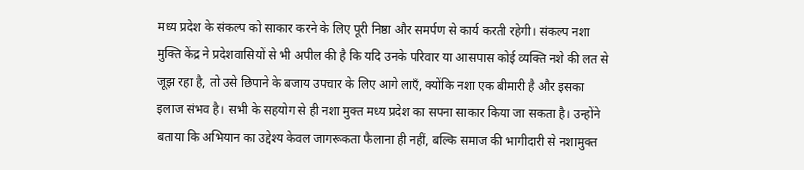मध्य प्रदेश के संकल्प को साकार करने के लिए पूरी निष्ठा और समर्पण से कार्य करती रहेगी। संकल्प नशा मुक्ति केंद्र ने प्रदेशवासियों से भी अपील की है कि यदि उनके परिवार या आसपास कोई व्यक्ति नशे की लत से जूझ रहा है, तो उसे छिपाने के बजाय उपचार के लिए आगे लाएँ, क्योंकि नशा एक बीमारी है और इसका इलाज संभव है। सभी के सहयोग से ही नशा मुक्त मध्य प्रदेश का सपना साकार किया जा सकता है। उन्होंने बताया कि अभियान का उद्देश्य केवल जागरूकता फैलाना ही नहीं, बल्कि समाज की भागीदारी से नशामुक्त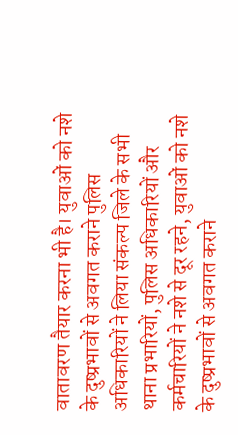वातावरण तैयार करना भी है। युवाओं को नशे के दुष्प्रभावों से अवगत कराने पुलिस अधिकारियों ने लिया संकल्प जिले के सभी थाना प्रभारियों, पुलिस अधिकारियों और कर्मचारियों ने नशे से दूर रहने, युवाओं को नशे के दुष्प्रभावों से अवगत कराने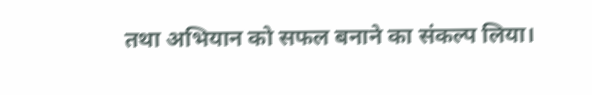तथा अभियान को सफल बनाने का संकल्प लिया।